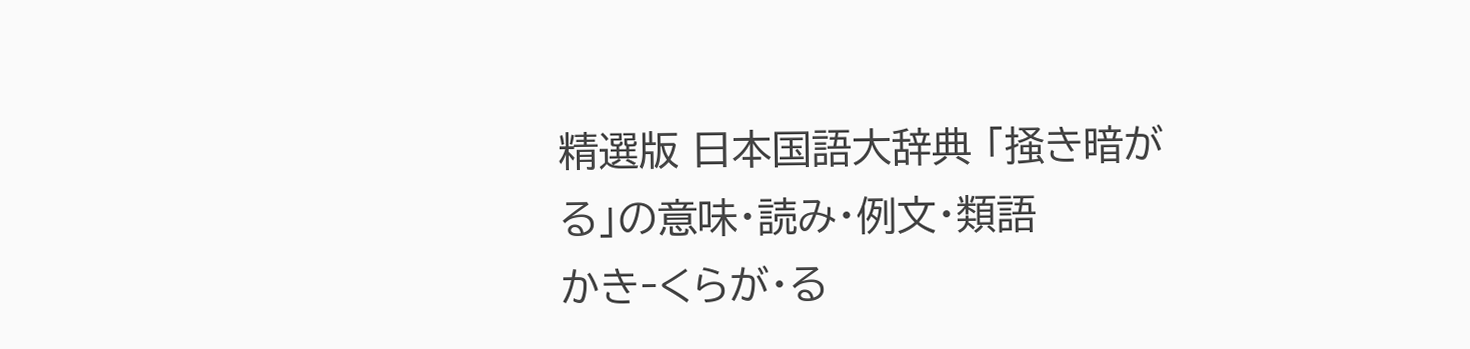精選版 日本国語大辞典 「掻き暗がる」の意味・読み・例文・類語
かき‐くらが・る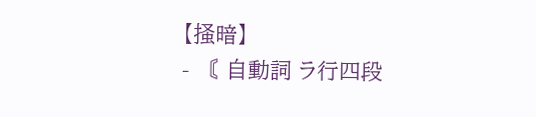【掻暗】
- 〘 自動詞 ラ行四段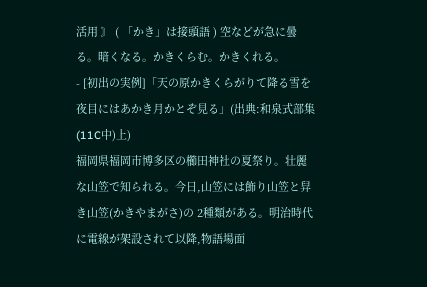活用 〙 ( 「かき」は接頭語 ) 空などが急に曇る。暗くなる。かきくらむ。かきくれる。
- [初出の実例]「天の原かきくらがりて降る雪を夜目にはあかき月かとぞ見る」(出典:和泉式部集(11C中)上)
福岡県福岡市博多区の櫛田神社の夏祭り。壮麗な山笠で知られる。今日,山笠には飾り山笠と舁き山笠(かきやまがさ)の 2種類がある。明治時代に電線が架設されて以降,物語場面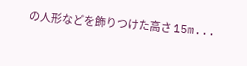の人形などを飾りつけた高さ 15m...